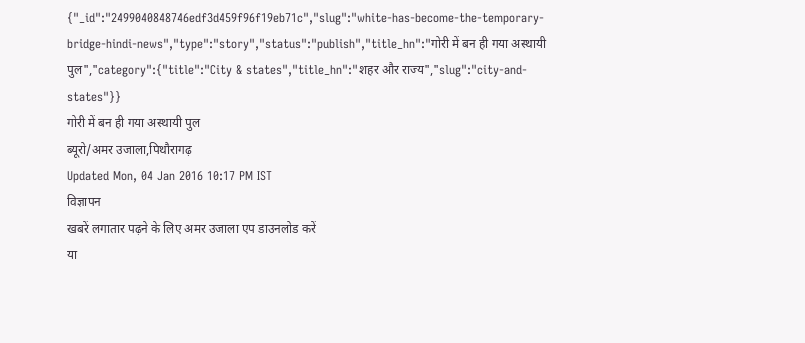{"_id":"2499040848746edf3d459f96f19eb71c","slug":"white-has-become-the-temporary-bridge-hindi-news","type":"story","status":"publish","title_hn":"गोरी में बन ही गया अस्थायी पुल","category":{"title":"City & states","title_hn":"शहर और राज्य","slug":"city-and-states"}}
गोरी में बन ही गया अस्थायी पुल
ब्यूरो/अमर उजाला,पिथौरागढ़
Updated Mon, 04 Jan 2016 10:17 PM IST
विज्ञापन
खबरें लगातार पढ़ने के लिए अमर उजाला एप डाउनलोड करें
या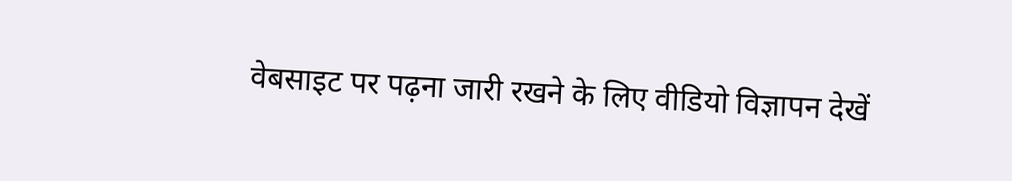वेबसाइट पर पढ़ना जारी रखने के लिए वीडियो विज्ञापन देखें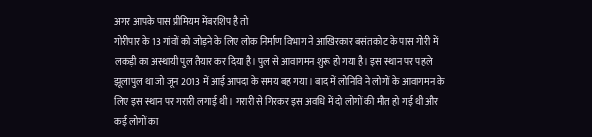अगर आपके पास प्रीमियम मेंबरशिप है तो
गोरीपार के 13 गांवों को जोड़ने के लिए लोक निर्माण विभाग ने आखिरकार बसंतकोट के पास गोरी में लकड़ी का अस्थायी पुल तैयार कर दिया है। पुल से आवागमन शुरू हो गया है। इस स्थान पर पहले झूलापुल था जो जून 2013 में आई आपदा के समय बह गया। बाद में लोनिवि ने लोगों के आवागमन के लिए इस स्थान पर गरारी लगाई थी। गरारी से गिरकर इस अवधि में दो लोगों की मौत हो गई थी और कई लोगों का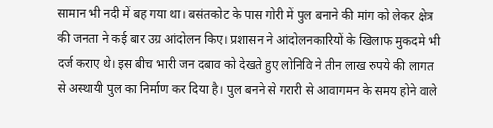सामान भी नदी में बह गया था। बसंतकोट के पास गोरी में पुल बनाने की मांग को लेकर क्षेत्र की जनता ने कई बार उग्र आंदोलन किए। प्रशासन ने आंदोलनकारियों के खिलाफ मुकदमे भी दर्ज कराए थे। इस बीच भारी जन दबाव को देखते हुए लोनिवि ने तीन लाख रुपये की लागत से अस्थायी पुल का निर्माण कर दिया है। पुल बनने से गरारी से आवागमन के समय होने वाले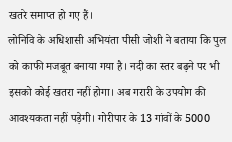खतरे समाप्त हो गए हैं।
लोनिवि के अधिशासी अभियंता पीसी जोशी ने बताया कि पुल को काफी मजबूत बनाया गया है। नदी का स्तर बढ़ने पर भी इसको कोई खतरा नहीं होगा। अब गरारी के उपयोग की आवश्यकता नहीं पड़ेगी। गोरीपार के 13 गांवों के 5000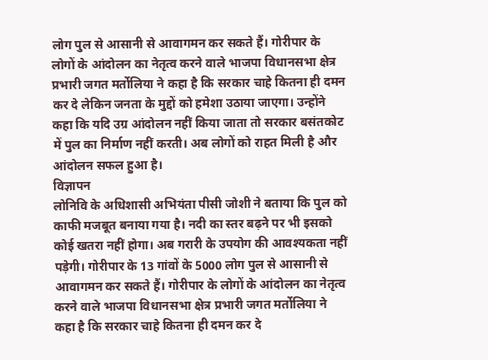लोग पुल से आसानी से आवागमन कर सकते हैं। गोरीपार के लोगों के आंदोलन का नेतृत्व करने वाले भाजपा विधानसभा क्षेत्र प्रभारी जगत मर्तोलिया ने कहा है कि सरकार चाहे कितना ही दमन कर दे लेकिन जनता के मुद्दों को हमेशा उठाया जाएगा। उन्होंने कहा कि यदि उग्र आंदोलन नहीं किया जाता तो सरकार बसंतकोट में पुल का निर्माण नहीं करती। अब लोगों को राहत मिली है और आंदोलन सफल हुआ है।
विज्ञापन
लोनिवि के अधिशासी अभियंता पीसी जोशी ने बताया कि पुल को काफी मजबूत बनाया गया है। नदी का स्तर बढ़ने पर भी इसको कोई खतरा नहीं होगा। अब गरारी के उपयोग की आवश्यकता नहीं पड़ेगी। गोरीपार के 13 गांवों के 5000 लोग पुल से आसानी से आवागमन कर सकते हैं। गोरीपार के लोगों के आंदोलन का नेतृत्व करने वाले भाजपा विधानसभा क्षेत्र प्रभारी जगत मर्तोलिया ने कहा है कि सरकार चाहे कितना ही दमन कर दे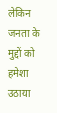लेकिन जनता के मुद्दों को हमेशा उठाया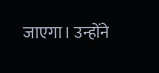जाएगा। उन्होंने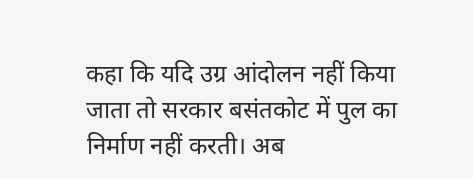कहा कि यदि उग्र आंदोलन नहीं किया जाता तो सरकार बसंतकोट में पुल का निर्माण नहीं करती। अब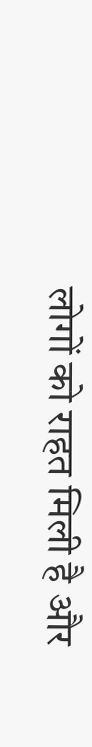लोगों को राहत मिली है और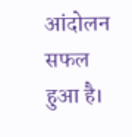आंदोलन सफल हुआ है।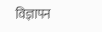विज्ञापन